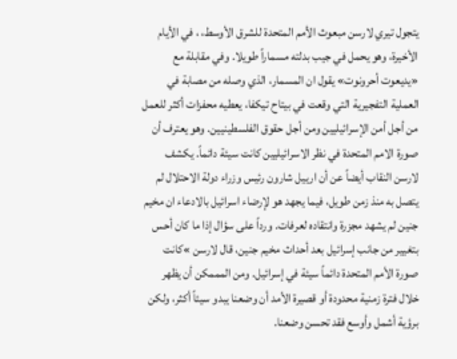يتجول تيري لارسن مبعوث الأمم المتحدة للشرق الأوسط، ، في الأيام الأخيرة، وهو يحمل في جيب بدلته مسماراً طويلا. وفي مقابلة مع «يديعوت أحرونوت» يقول ان المسمار، الذي وصله من مصابة في العملية التفجيرية التي وقعت في بيتاح تيكفا، يعطيه محفزات أكثر للعمل من أجل أمن الإسرائيليين ومن أجل حقوق الفلسطينيين. وهو يعترف أن صورة الامم المتحدة في نظر الاسرائيليين كانت سيئة دائماً. يكشف لارسن النقاب أيضاً عن أن ارييل شارون رئيس وزراء دولة الاحتلال لم يتصل به منذ زمن طويل، فيما يجهد هو لإرضاء اسرائيل بالادعاء ان مخيم جنين لم يشهد مجزرة وانتقاده لعرفات. ورداً على سؤال إذا ما كان أحس بتغيير من جانب إسرائيل بعد أحداث مخيم جنين، قال لارسن »كانت صورة الأمم المتحدة دائماً سيئة في إسرائيل. ومن المممكن أن يظهر خلال فترة زمنية محدودة أو قصيرة الأمد أن وضعنا يبدو سيئاً أكثر، ولكن برؤية أشمل وأوسع فقد تحسن وضعنا.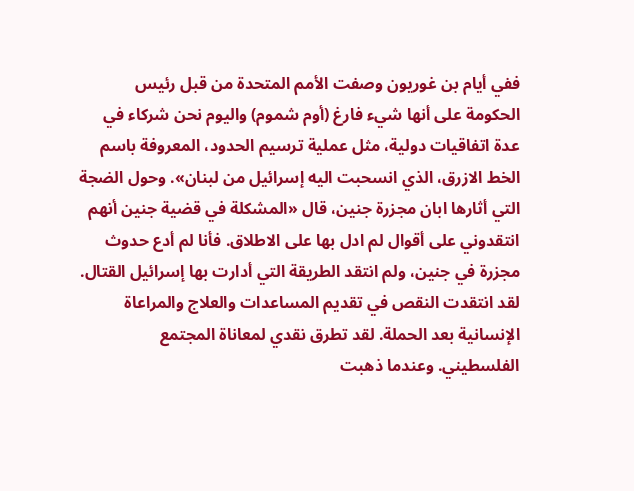ففي أيام بن غوريون وصفت الأمم المتحدة من قبل رئيس الحكومة على أنها شيء فارغ (أوم شموم) واليوم نحن شركاء في عدة اتفاقيات دولية، مثل عملية ترسيم الحدود، المعروفة باسم الخط الازرق، الذي انسحبت اليه إسرائيل من لبنان». وحول الضجة التي أثارها ابان مجزرة جنين، قال «المشكلة في قضية جنين أنهم انتقدوني على أقوال لم ادل بها على الاطلاق. فأنا لم أدع حدوث مجزرة في جنين، ولم انتقد الطريقة التي أدارت بها إسرائيل القتال. لقد انتقدت النقص في تقديم المساعدات والعلاج والمراعاة الإنسانية بعد الحملة. لقد تطرق نقدي لمعاناة المجتمع الفلسطيني. وعندما ذهبت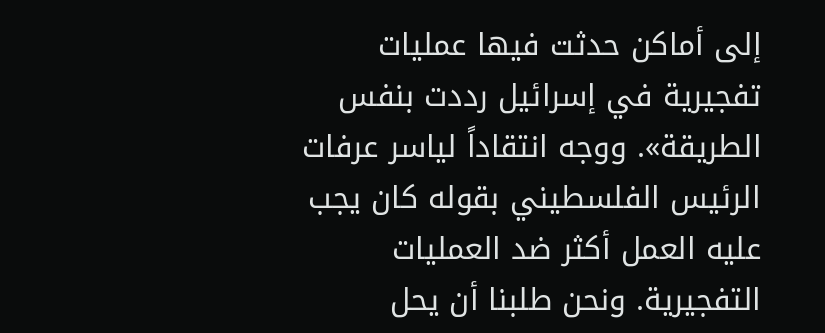إلى أماكن حدثت فيها عمليات تفجيرية في إسرائيل رددت بنفس الطريقة». ووجه انتقاداً لياسر عرفات الرئيس الفلسطيني بقوله كان يجب عليه العمل أكثر ضد العمليات التفجيرية. ونحن طلبنا أن يحل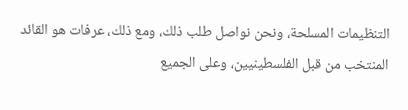التنظيمات المسلحة، ونحن نواصل طلب ذلك، ومع ذلك، عرفات هو القائد المنتخب من قبل الفلسطينيين، وعلى الجميع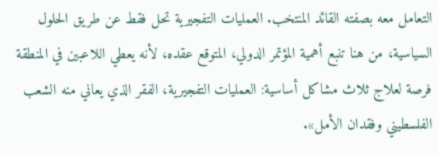التعامل معه بصفته القائد المنتخب. العمليات التفجيرية تحل فقط عن طريق الحلول السياسية، من هنا تنبع أهمية المؤتمر الدولي، المتوقع عقده، لأنه يعطي اللاعبين في المنطقة فرصة لعلاج ثلاث مشاكل أساسية: العمليات التفجيرية، الفقر الذي يعاني منه الشعب الفلسطيني وفقدان الأمل».